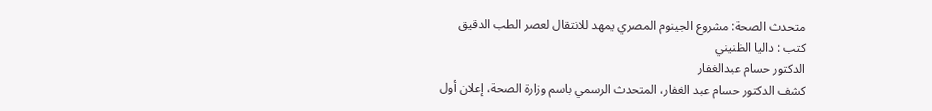متحدث الصحة: مشروع الجينوم المصري يمهد للانتقال لعصر الطب الدقيق
كتب : داليا الظنيني
الدكتور حسام عبدالغفار
كشف الدكتور حسام عبد الغفار، المتحدث الرسمي باسم وزارة الصحة، إعلان أول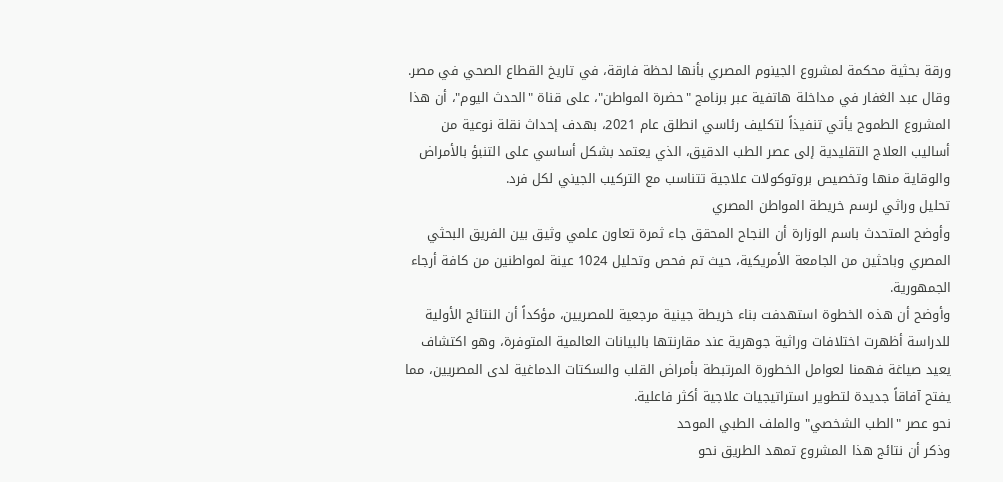ورقة بحثية محكمة لمشروع الجينوم المصري بأنها لحظة فارقة، في تاريخ القطاع الصحي في مصر.
وقال عبد الغفار في مداخلة هاتفية عبر برنامج "حضرة المواطن"، على قناة "الحدث اليوم"، أن هذا المشروع الطموح يأتي تنفيذاً لتكليف رئاسي انطلق عام 2021، بهدف إحداث نقلة نوعية من أساليب العلاج التقليدية إلى عصر الطب الدقيق، الذي يعتمد بشكل أساسي على التنبؤ بالأمراض والوقاية منها وتخصيص بروتوكولات علاجية تتناسب مع التركيب الجيني لكل فرد.
تحليل وراثي لرسم خريطة المواطن المصري
وأوضح المتحدث باسم الوزارة أن النجاح المحقق جاء ثمرة تعاون علمي وثيق بين الفريق البحثي المصري وباحثين من الجامعة الأمريكية، حيث تم فحص وتحليل 1024 عينة لمواطنين من كافة أرجاء الجمهورية.
وأوضح أن هذه الخطوة استهدفت بناء خريطة جينية مرجعية للمصريين، مؤكداً أن النتائج الأولية للدراسة أظهرت اختلافات وراثية جوهرية عند مقارنتها بالبيانات العالمية المتوفرة، وهو اكتشاف يعيد صياغة فهمنا لعوامل الخطورة المرتبطة بأمراض القلب والسكتات الدماغية لدى المصريين، مما يفتح آفاقاً جديدة لتطوير استراتيجيات علاجية أكثر فاعلية.
نحو عصر "الطب الشخصي" والملف الطبي الموحد
وذكر أن نتائج هذا المشروع تمهد الطريق نحو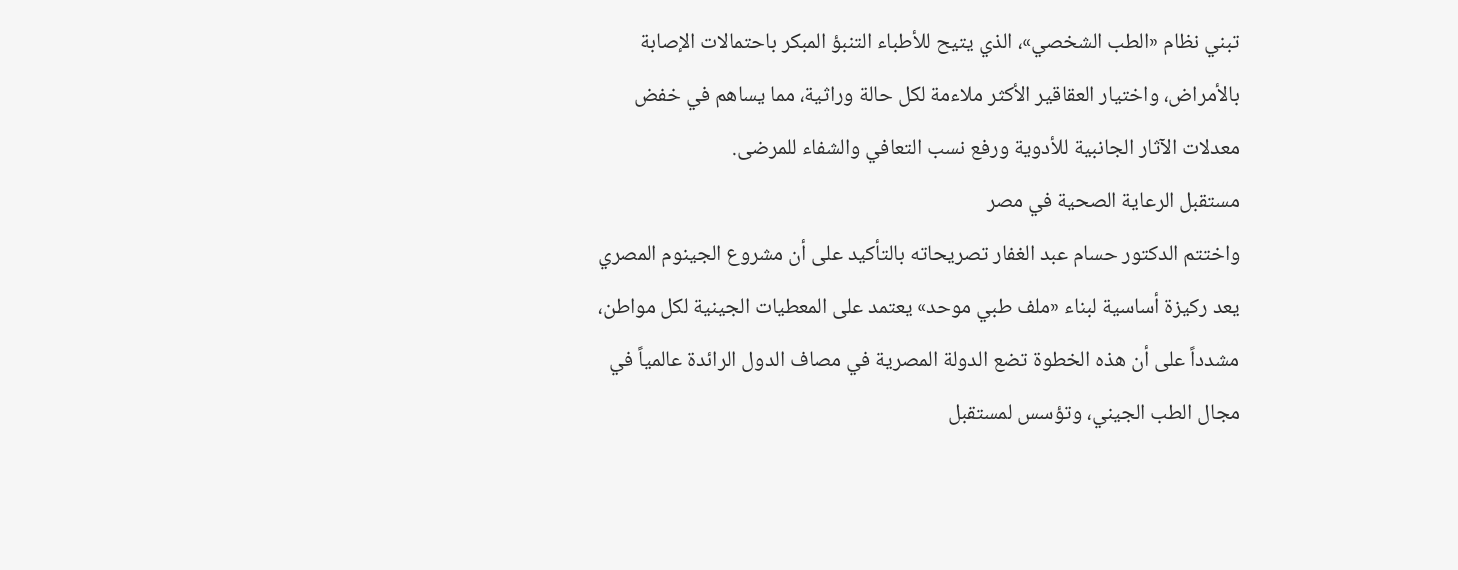تبني نظام «الطب الشخصي»، الذي يتيح للأطباء التنبؤ المبكر باحتمالات الإصابة بالأمراض، واختيار العقاقير الأكثر ملاءمة لكل حالة وراثية، مما يساهم في خفض معدلات الآثار الجانبية للأدوية ورفع نسب التعافي والشفاء للمرضى.
مستقبل الرعاية الصحية في مصر
واختتم الدكتور حسام عبد الغفار تصريحاته بالتأكيد على أن مشروع الجينوم المصري يعد ركيزة أساسية لبناء «ملف طبي موحد» يعتمد على المعطيات الجينية لكل مواطن، مشدداً على أن هذه الخطوة تضع الدولة المصرية في مصاف الدول الرائدة عالمياً في مجال الطب الجيني، وتؤسس لمستقبل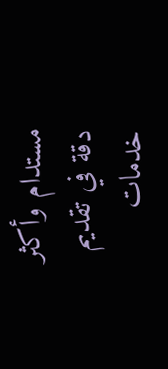مستدام وأكثر دقة في تقديم خدمات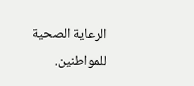الرعاية الصحية للمواطنين.